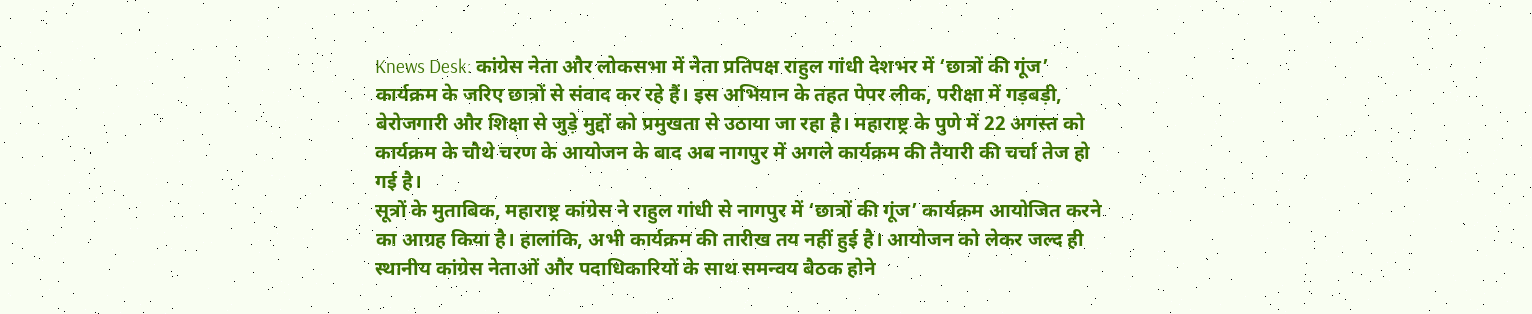Knews Desk: कांग्रेस नेता और लोकसभा में नेता प्रतिपक्ष राहुल गांधी देशभर में ‘छात्रों की गूंज’ कार्यक्रम के जरिए छात्रों से संवाद कर रहे हैं। इस अभियान के तहत पेपर लीक, परीक्षा में गड़बड़ी, बेरोजगारी और शिक्षा से जुड़े मुद्दों को प्रमुखता से उठाया जा रहा है। महाराष्ट्र के पुणे में 22 अगस्त को कार्यक्रम के चौथे चरण के आयोजन के बाद अब नागपुर में अगले कार्यक्रम की तैयारी की चर्चा तेज हो गई है।
सूत्रों के मुताबिक, महाराष्ट्र कांग्रेस ने राहुल गांधी से नागपुर में ‘छात्रों की गूंज’ कार्यक्रम आयोजित करने का आग्रह किया है। हालांकि, अभी कार्यक्रम की तारीख तय नहीं हुई है। आयोजन को लेकर जल्द ही स्थानीय कांग्रेस नेताओं और पदाधिकारियों के साथ समन्वय बैठक होने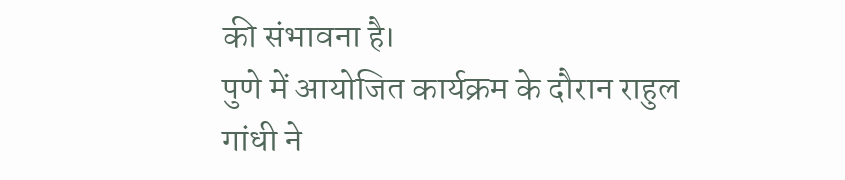की संभावना है।
पुणे में आयोजित कार्यक्रम के दौरान राहुल गांधी ने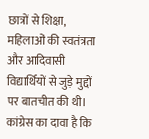छात्रों से शिक्षा, महिलाओं की स्वतंत्रता और आदिवासी विद्यार्थियों से जुड़े मुद्दों पर बातचीत की थी। कांग्रेस का दावा है कि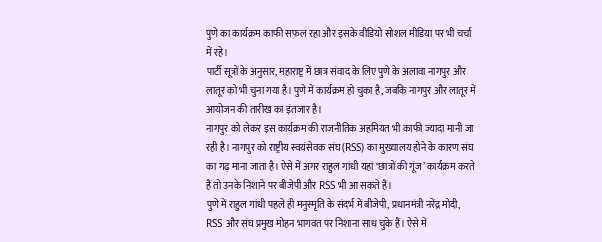पुणे का कार्यक्रम काफी सफल रहा और इसके वीडियो सोशल मीडिया पर भी चर्चा में रहे।
पार्टी सूत्रों के अनुसार, महाराष्ट्र में छात्र संवाद के लिए पुणे के अलावा नागपुर और लातूर को भी चुना गया है। पुणे में कार्यक्रम हो चुका है, जबकि नागपुर और लातूर में आयोजन की तारीख का इंतजार है।
नागपुर को लेकर इस कार्यक्रम की राजनीतिक अहमियत भी काफी ज्यादा मानी जा रही है। नागपुर को राष्ट्रीय स्वयंसेवक संघ (RSS) का मुख्यालय होने के कारण संघ का गढ़ माना जाता है। ऐसे में अगर राहुल गांधी यहां ‘छात्रों की गूंज’ कार्यक्रम करते हैं तो उनके निशाने पर बीजेपी और RSS भी आ सकते हैं।
पुणे में राहुल गांधी पहले ही मनुस्मृति के संदर्भ में बीजेपी, प्रधानमंत्री नरेंद्र मोदी, RSS और संघ प्रमुख मोहन भागवत पर निशाना साध चुके हैं। ऐसे में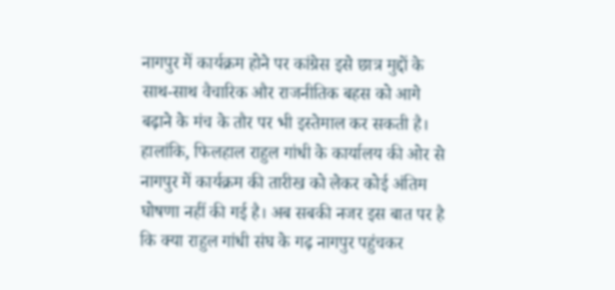नागपुर में कार्यक्रम होने पर कांग्रेस इसे छात्र मुद्दों के साथ-साथ वैचारिक और राजनीतिक बहस को आगे बढ़ाने के मंच के तौर पर भी इस्तेमाल कर सकती है।
हालांकि, फिलहाल राहुल गांधी के कार्यालय की ओर से नागपुर में कार्यक्रम की तारीख को लेकर कोई अंतिम घोषणा नहीं की गई है। अब सबकी नजर इस बात पर है कि क्या राहुल गांधी संघ के गढ़ नागपुर पहुंचकर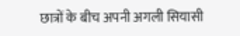छात्रों के बीच अपनी अगली सियासी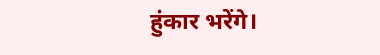हुंकार भरेंगे।